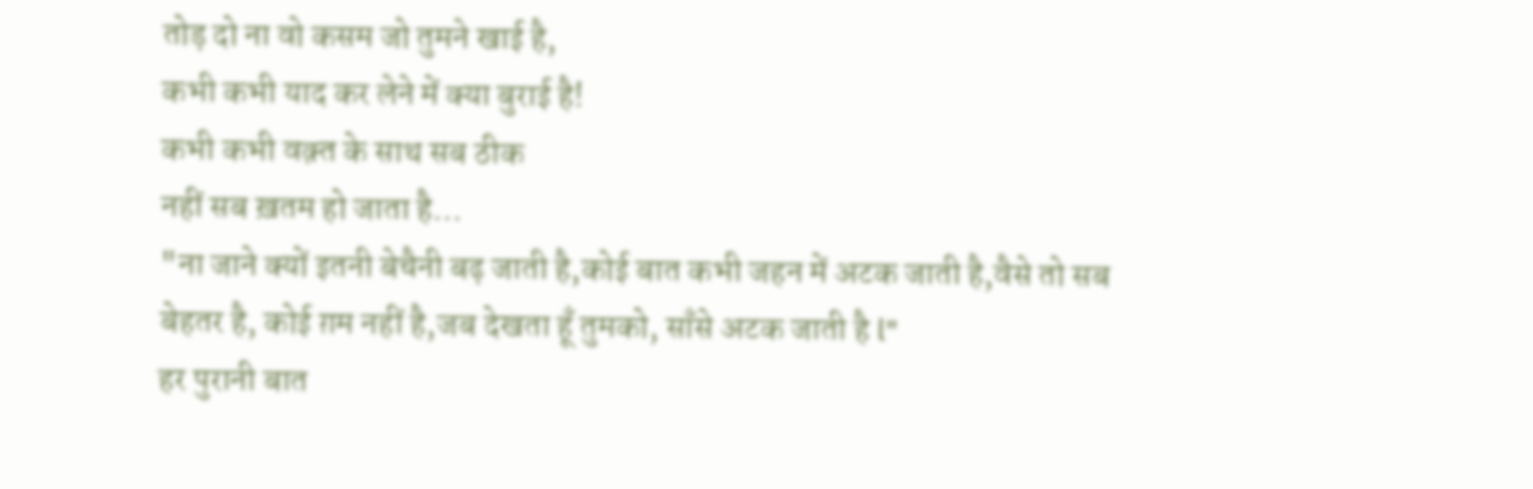तोड़ दो ना वो कसम जो तुमने खाई है,
कभी कभी याद कर लेने में क्या बुराई है!
कभी कभी वक़्त के साथ सब ठीक
नहीं सब ख़तम हो जाता है...
"ना जाने क्यों इतनी बेचैनी बढ़ जाती है,कोई बात कभी जहन में अटक जाती है,वैसे तो सब बेहतर है, कोई ग़म नहीं है,जब देखता हूँ तुमको, साँसे अटक जाती है l"
हर पुरानी बात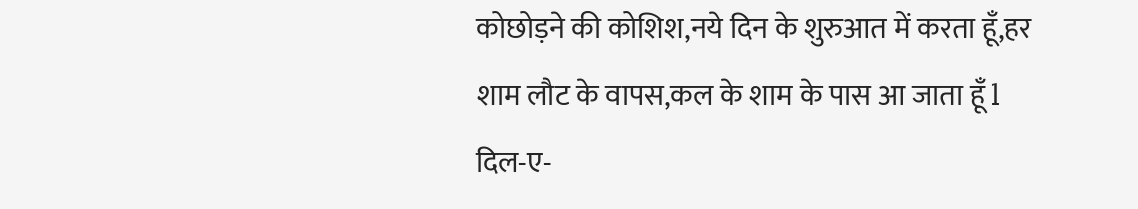कोछोड़ने की कोशिश,नये दिन के शुरुआत में करता हूँ,हर शाम लौट के वापस,कल के शाम के पास आ जाता हूँ l
दिल-ए-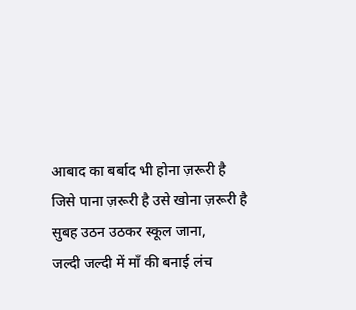आबाद का बर्बाद भी होना ज़रूरी है
जिसे पाना ज़रूरी है उसे खोना ज़रूरी है
सुबह उठन उठकर स्कूल जाना,
जल्दी जल्दी में माँ की बनाई लंच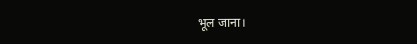भूल जाना।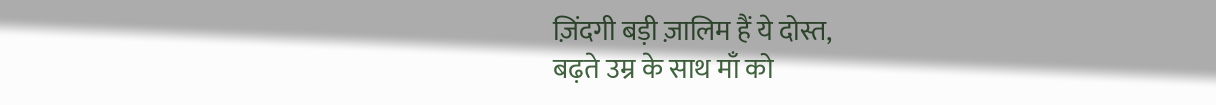ज़िंदगी बड़ी ज़ालिम हैं ये दोस्त,
बढ़ते उम्र के साथ माँ को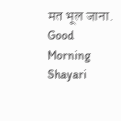मत भूल जाना.
Good Morning Shayari